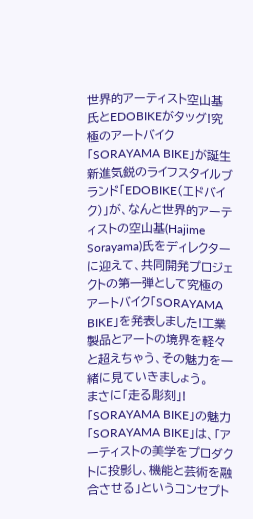世界的アーティスト空山基氏とEDOBIKEがタッグ!究極のアートバイク「SORAYAMA BIKE」が誕生
新進気鋭のライフスタイルブランド「EDOBIKE(エドバイク)」が、なんと世界的アーティストの空山基(Hajime Sorayama)氏をディレクターに迎えて、共同開発プロジェクトの第一弾として究極のアートバイク「SORAYAMA BIKE」を発表しました!工業製品とアートの境界を軽々と超えちゃう、その魅力を一緒に見ていきましょう。
まさに「走る彫刻」!「SORAYAMA BIKE」の魅力
「SORAYAMA BIKE」は、「アーティストの美学をプロダクトに投影し、機能と芸術を融合させる」というコンセプト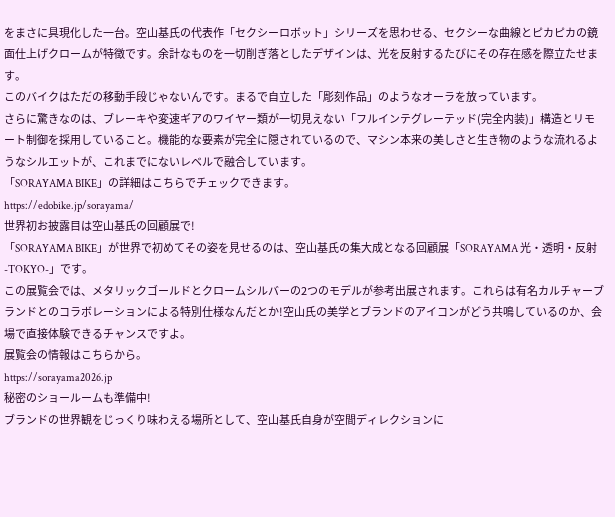をまさに具現化した一台。空山基氏の代表作「セクシーロボット」シリーズを思わせる、セクシーな曲線とピカピカの鏡面仕上げクロームが特徴です。余計なものを一切削ぎ落としたデザインは、光を反射するたびにその存在感を際立たせます。
このバイクはただの移動手段じゃないんです。まるで自立した「彫刻作品」のようなオーラを放っています。
さらに驚きなのは、ブレーキや変速ギアのワイヤー類が一切見えない「フルインテグレーテッド(完全内装)」構造とリモート制御を採用していること。機能的な要素が完全に隠されているので、マシン本来の美しさと生き物のような流れるようなシルエットが、これまでにないレベルで融合しています。
「SORAYAMA BIKE」の詳細はこちらでチェックできます。
https://edobike.jp/sorayama/
世界初お披露目は空山基氏の回顧展で!
「SORAYAMA BIKE」が世界で初めてその姿を見せるのは、空山基氏の集大成となる回顧展「SORAYAMA 光・透明・反射 -TOKYO-」です。
この展覧会では、メタリックゴールドとクロームシルバーの2つのモデルが参考出展されます。これらは有名カルチャーブランドとのコラボレーションによる特別仕様なんだとか!空山氏の美学とブランドのアイコンがどう共鳴しているのか、会場で直接体験できるチャンスですよ。
展覧会の情報はこちらから。
https://sorayama2026.jp
秘密のショールームも準備中!
ブランドの世界観をじっくり味わえる場所として、空山基氏自身が空間ディレクションに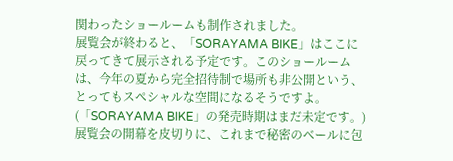関わったショールームも制作されました。
展覧会が終わると、「SORAYAMA BIKE」はここに戻ってきて展示される予定です。このショールームは、今年の夏から完全招待制で場所も非公開という、とってもスペシャルな空間になるそうですよ。(「SORAYAMA BIKE」の発売時期はまだ未定です。)
展覧会の開幕を皮切りに、これまで秘密のベールに包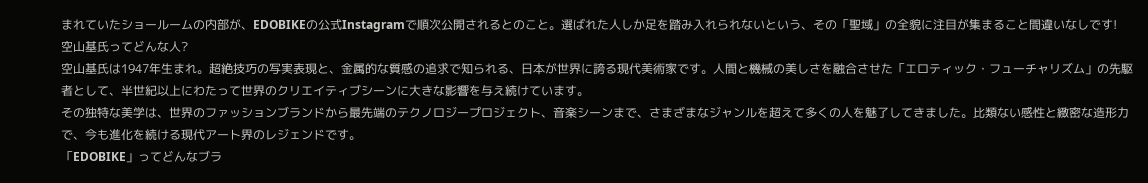まれていたショールームの内部が、EDOBIKEの公式Instagramで順次公開されるとのこと。選ばれた人しか足を踏み入れられないという、その「聖域」の全貌に注目が集まること間違いなしです!
空山基氏ってどんな人?
空山基氏は1947年生まれ。超絶技巧の写実表現と、金属的な質感の追求で知られる、日本が世界に誇る現代美術家です。人間と機械の美しさを融合させた「エロティック・フューチャリズム」の先駆者として、半世紀以上にわたって世界のクリエイティブシーンに大きな影響を与え続けています。
その独特な美学は、世界のファッションブランドから最先端のテクノロジープロジェクト、音楽シーンまで、さまざまなジャンルを超えて多くの人を魅了してきました。比類ない感性と緻密な造形力で、今も進化を続ける現代アート界のレジェンドです。
「EDOBIKE」ってどんなブラ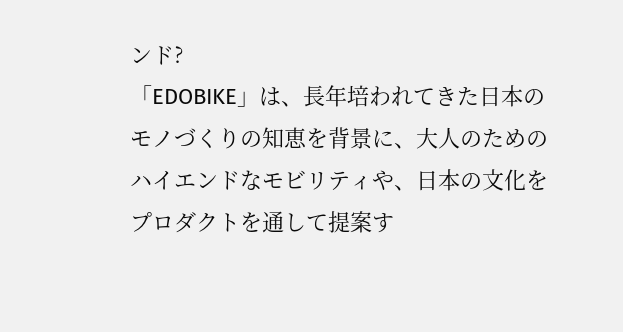ンド?
「EDOBIKE」は、長年培われてきた日本のモノづくりの知恵を背景に、大人のためのハイエンドなモビリティや、日本の文化をプロダクトを通して提案す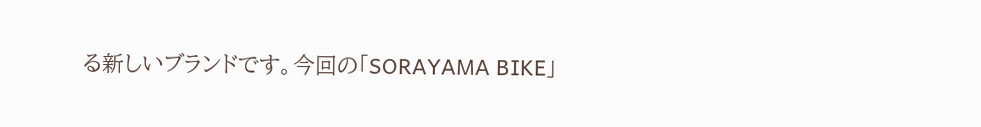る新しいブランドです。今回の「SORAYAMA BIKE」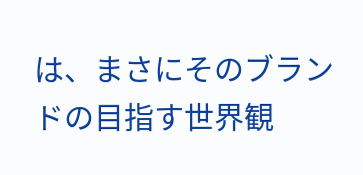は、まさにそのブランドの目指す世界観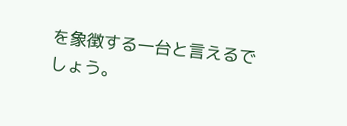を象徴する一台と言えるでしょう。